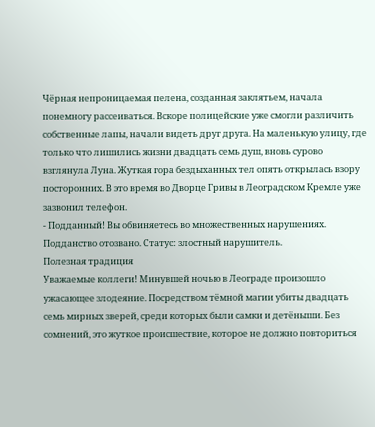Чёрная непроницаемая пелена, созданная заклятьем, начала понемногу рассеиваться. Вскоре полицейские уже смогли различить собственные лапы, начали видеть друг друга. На маленькую улицу, где только что лишились жизни двадцать семь душ, вновь сурово взглянула Луна. Жуткая гора бездыханных тел опять открылась взору посторонних. В это время во Дворце Гривы в Леоградском Кремле уже зазвонил телефон.
- Подданный! Вы обвиняетесь во множественных нарушениях. Подданство отозвано. Статус: злостный нарушитель.
Полезная традиция
Уважаемые коллеги! Минувшей ночью в Леограде произошло ужасающее злодеяние. Посредством тёмной магии убиты двадцать семь мирных зверей, среди которых были самки и детёныши. Без сомнений, это жуткое происшествие, которое не должно повториться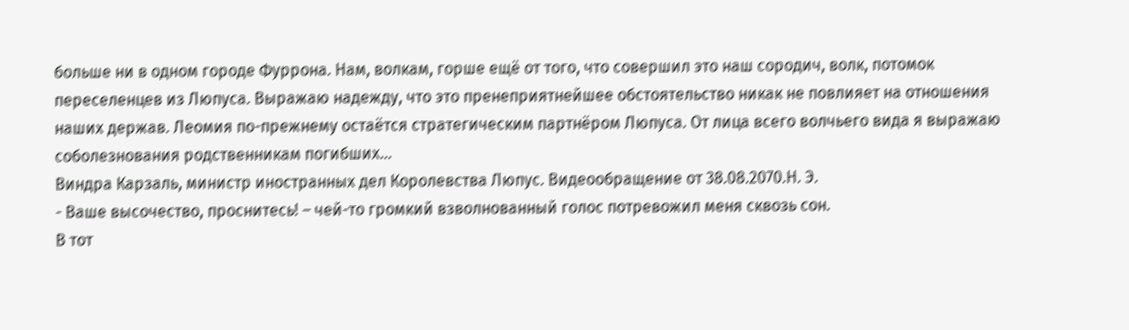больше ни в одном городе Фуррона. Нам, волкам, горше ещё от того, что совершил это наш сородич, волк, потомок переселенцев из Люпуса. Выражаю надежду, что это пренеприятнейшее обстоятельство никак не повлияет на отношения наших держав. Леомия по-прежнему остаётся стратегическим партнёром Люпуса. От лица всего волчьего вида я выражаю соболезнования родственникам погибших…
Виндра Карзаль, министр иностранных дел Королевства Люпус. Видеообращение от 38.08.2070.Н. Э.
- Ваше высочество, проснитесь! – чей-то громкий взволнованный голос потревожил меня сквозь сон.
В тот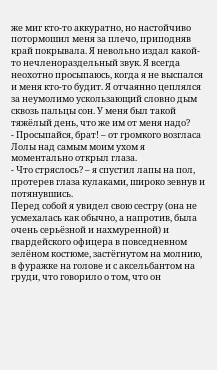же миг кто-то аккуратно, но настойчиво потормошил меня за плечо, приподняв край покрывала. Я невольно издал какой-то нечленораздельный звук. Я всегда неохотно просыпаюсь, когда я не выспался и меня кто-то будит. Я отчаянно цеплялся за неумолимо ускользающий словно дым сквозь пальцы сон. У меня был такой тяжёлый день, что же им от меня надо?
- Просыпайся, брат! – от громкого возгласа Лолы над самым моим ухом я моментально открыл глаза.
- Что стряслось? – я спустил лапы на пол, протерев глаза кулаками, широко зевнув и потянувшись.
Перед собой я увидел свою сестру (она не усмехалась как обычно, а напротив, была очень серьёзной и нахмуренной) и гвардейского офицера в повседневном зелёном костюме, застёгнутом на молнию, в фуражке на голове и с аксельбантом на груди, что говорило о том, что он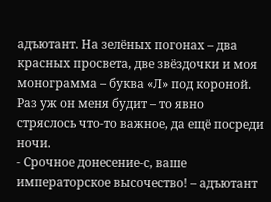адъютант. На зелёных погонах – два красных просвета, две звёздочки и моя монограмма – буква «Л» под короной. Раз уж он меня будит – то явно стряслось что-то важное, да ещё посреди ночи.
- Срочное донесение-с, ваше императорское высочество! – адъютант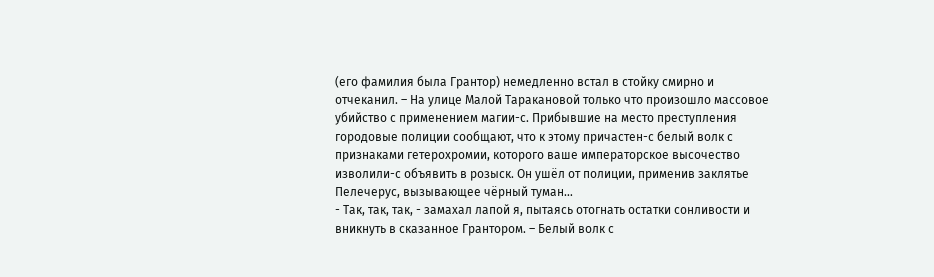(его фамилия была Грантор) немедленно встал в стойку смирно и отчеканил. – На улице Малой Таракановой только что произошло массовое убийство с применением магии-с. Прибывшие на место преступления городовые полиции сообщают, что к этому причастен-с белый волк с признаками гетерохромии, которого ваше императорское высочество изволили-с объявить в розыск. Он ушёл от полиции, применив заклятье Пелечерус, вызывающее чёрный туман…
- Так, так, так, - замахал лапой я, пытаясь отогнать остатки сонливости и вникнуть в сказанное Грантором. – Белый волк с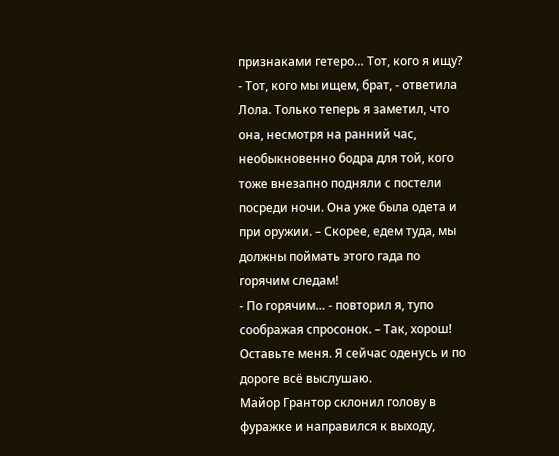признаками гетеро… Тот, кого я ищу?
- Тот, кого мы ищем, брат, - ответила Лола. Только теперь я заметил, что она, несмотря на ранний час, необыкновенно бодра для той, кого тоже внезапно подняли с постели посреди ночи. Она уже была одета и при оружии. – Скорее, едем туда, мы должны поймать этого гада по горячим следам!
- По горячим… - повторил я, тупо соображая спросонок. – Так, хорош! Оставьте меня. Я сейчас оденусь и по дороге всё выслушаю.
Майор Грантор склонил голову в фуражке и направился к выходу,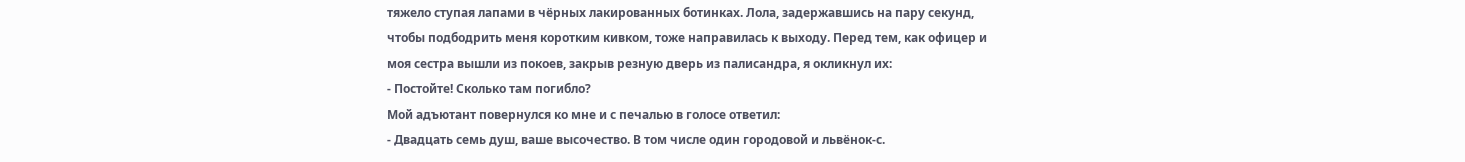тяжело ступая лапами в чёрных лакированных ботинках. Лола, задержавшись на пару секунд, чтобы подбодрить меня коротким кивком, тоже направилась к выходу. Перед тем, как офицер и моя сестра вышли из покоев, закрыв резную дверь из палисандра, я окликнул их:
- Постойте! Сколько там погибло?
Мой адъютант повернулся ко мне и с печалью в голосе ответил:
- Двадцать семь душ, ваше высочество. В том числе один городовой и львёнок-с.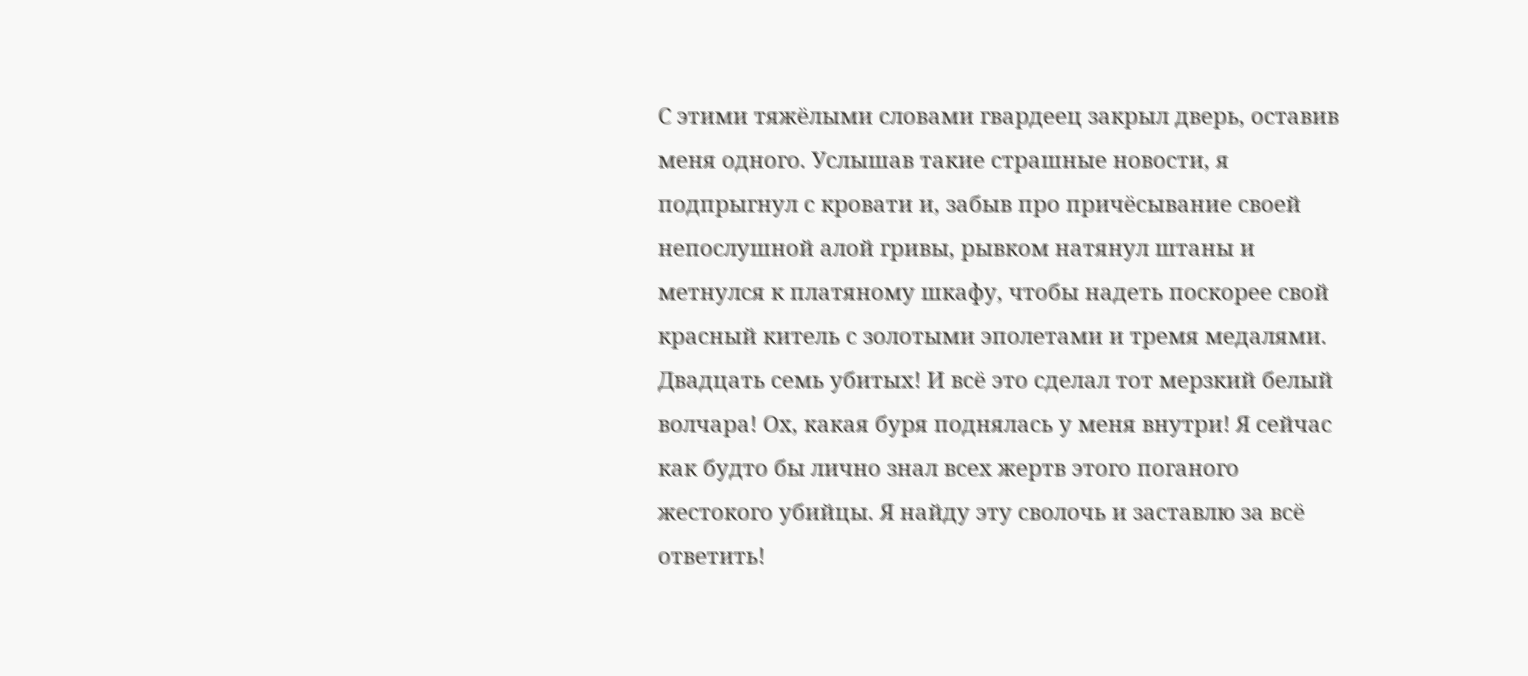С этими тяжёлыми словами гвардеец закрыл дверь, оставив меня одного. Услышав такие страшные новости, я подпрыгнул с кровати и, забыв про причёсывание своей непослушной алой гривы, рывком натянул штаны и метнулся к платяному шкафу, чтобы надеть поскорее свой красный китель с золотыми эполетами и тремя медалями. Двадцать семь убитых! И всё это сделал тот мерзкий белый волчара! Ох, какая буря поднялась у меня внутри! Я сейчас как будто бы лично знал всех жертв этого поганого жестокого убийцы. Я найду эту сволочь и заставлю за всё ответить!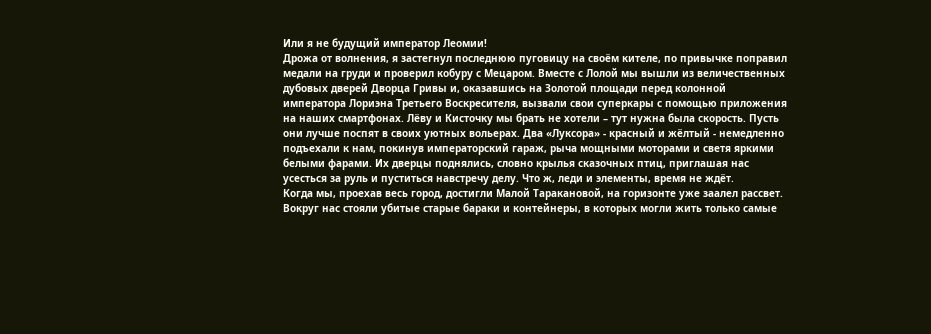Или я не будущий император Леомии!
Дрожа от волнения, я застегнул последнюю пуговицу на своём кителе, по привычке поправил медали на груди и проверил кобуру с Мецаром. Вместе с Лолой мы вышли из величественных дубовых дверей Дворца Гривы и, оказавшись на Золотой площади перед колонной императора Лориэна Третьего Воскресителя, вызвали свои суперкары с помощью приложения на наших смартфонах. Лёву и Кисточку мы брать не хотели – тут нужна была скорость. Пусть они лучше поспят в своих уютных вольерах. Два «Луксора» - красный и жёлтый - немедленно подъехали к нам, покинув императорский гараж, рыча мощными моторами и светя яркими белыми фарами. Их дверцы поднялись, словно крылья сказочных птиц, приглашая нас усесться за руль и пуститься навстречу делу. Что ж, леди и элементы, время не ждёт.
Когда мы, проехав весь город, достигли Малой Таракановой, на горизонте уже заалел рассвет. Вокруг нас стояли убитые старые бараки и контейнеры, в которых могли жить только самые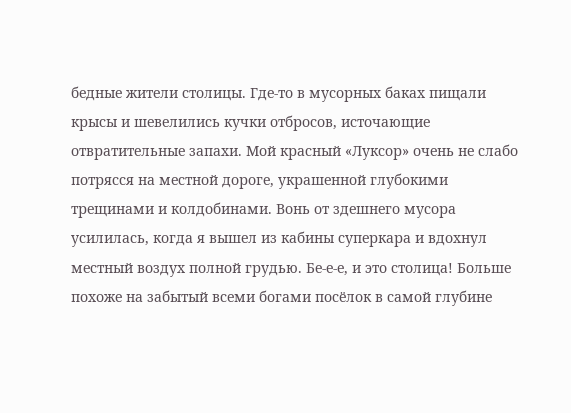бедные жители столицы. Где-то в мусорных баках пищали крысы и шевелились кучки отбросов, источающие отвратительные запахи. Мой красный «Луксор» очень не слабо потрясся на местной дороге, украшенной глубокими трещинами и колдобинами. Вонь от здешнего мусора усилилась, когда я вышел из кабины суперкара и вдохнул местный воздух полной грудью. Бе-е-е, и это столица! Больше похоже на забытый всеми богами посёлок в самой глубине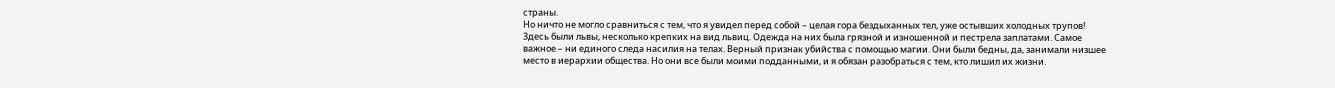страны.
Но ничто не могло сравниться с тем, что я увидел перед собой – целая гора бездыханных тел, уже остывших холодных трупов! Здесь были львы, несколько крепких на вид львиц. Одежда на них была грязной и изношенной и пестрела заплатами. Самое важное – ни единого следа насилия на телах. Верный признак убийства с помощью магии. Они были бедны, да, занимали низшее место в иерархии общества. Но они все были моими подданными, и я обязан разобраться с тем, кто лишил их жизни.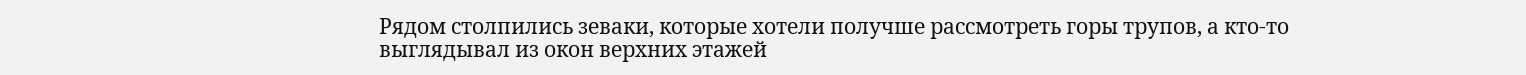Рядом столпились зеваки, которые хотели получше рассмотреть горы трупов, а кто-то выглядывал из окон верхних этажей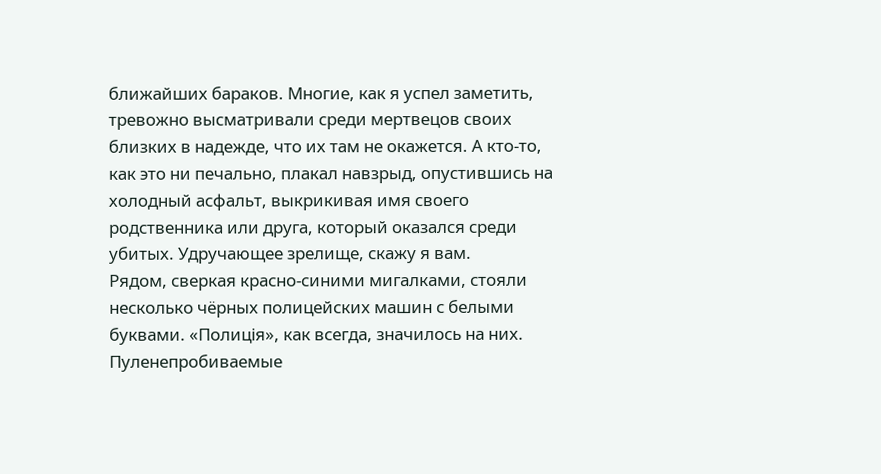ближайших бараков. Многие, как я успел заметить, тревожно высматривали среди мертвецов своих близких в надежде, что их там не окажется. А кто-то, как это ни печально, плакал навзрыд, опустившись на холодный асфальт, выкрикивая имя своего родственника или друга, который оказался среди убитых. Удручающее зрелище, скажу я вам.
Рядом, сверкая красно-синими мигалками, стояли несколько чёрных полицейских машин с белыми буквами. «Полицiя», как всегда, значилось на них. Пуленепробиваемые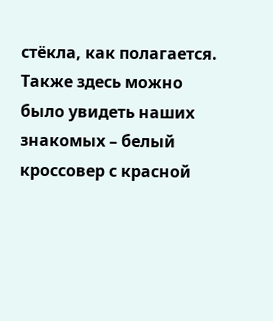стёкла, как полагается. Также здесь можно было увидеть наших знакомых – белый кроссовер с красной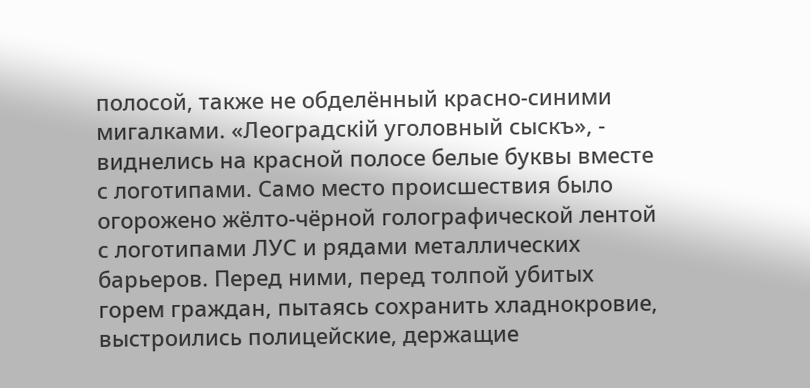полосой, также не обделённый красно-синими мигалками. «Леоградскій уголовный сыскъ», - виднелись на красной полосе белые буквы вместе с логотипами. Само место происшествия было огорожено жёлто-чёрной голографической лентой с логотипами ЛУС и рядами металлических барьеров. Перед ними, перед толпой убитых горем граждан, пытаясь сохранить хладнокровие, выстроились полицейские, держащие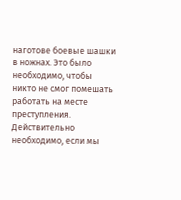наготове боевые шашки в ножнах. Это было необходимо, чтобы никто не смог помешать работать на месте преступления. Действительно необходимо, если мы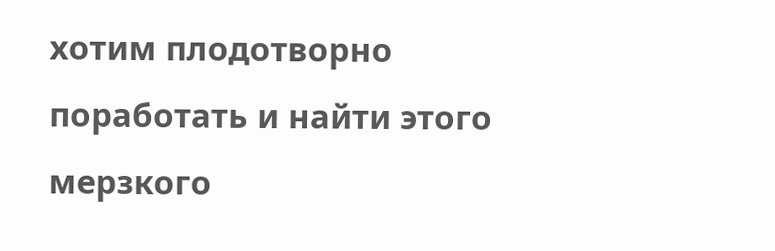хотим плодотворно поработать и найти этого мерзкого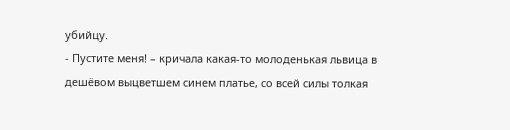убийцу.
- Пустите меня! – кричала какая-то молоденькая львица в дешёвом выцветшем синем платье, со всей силы толкая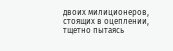двоих милиционеров, стоящих в оцеплении, тщетно пытаясь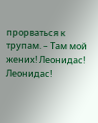прорваться к трупам. – Там мой жених! Леонидас! Леонидас!